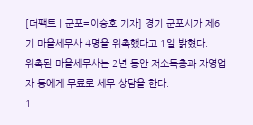[더팩트ㅣ군포=이승호 기자] 경기 군포시가 제6기 마을세무사 4명을 위촉했다고 1일 밝혔다.
위촉된 마을세무사는 2년 동안 저소득층과 자영업자 등에게 무료로 세무 상담을 한다.
1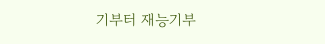기부터 재능기부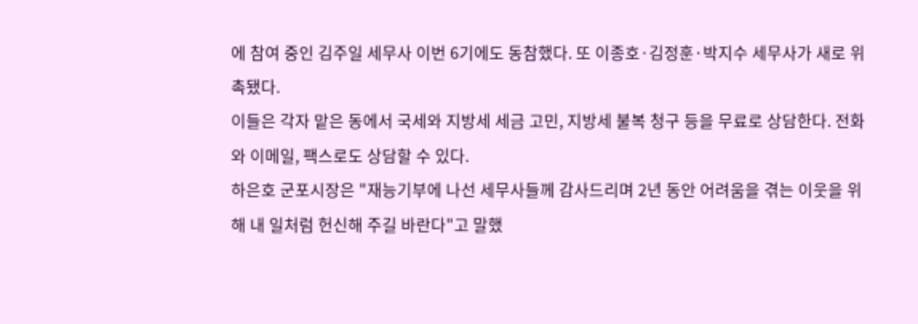에 참여 중인 김주일 세무사 이번 6기에도 동참했다. 또 이종호·김정훈·박지수 세무사가 새로 위촉됐다.
이들은 각자 맡은 동에서 국세와 지방세 세금 고민, 지방세 불복 청구 등을 무료로 상담한다. 전화와 이메일, 팩스로도 상담할 수 있다.
하은호 군포시장은 "재능기부에 나선 세무사들께 감사드리며 2년 동안 어려움을 겪는 이웃을 위해 내 일처럼 헌신해 주길 바란다"고 말했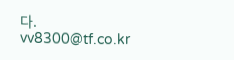다.
vv8300@tf.co.kr